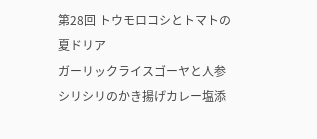第28回 トウモロコシとトマトの夏ドリア
ガーリックライスゴーヤと人参シリシリのかき揚げカレー塩添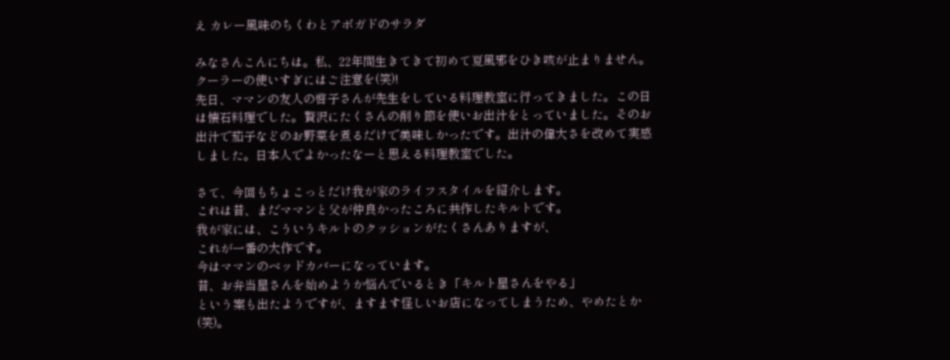え カレー風味のちくわとアボガドのサラダ

みなさんこんにちは。私、22年間生きてきて初めて夏風邪をひき咳が止まりません。
クーラーの使いすぎにはご注意を(笑)!
先日、ママンの友人の啓子さんが先生をしている料理教室に行ってきました。この日は懐石料理でした。贅沢にたくさんの削り節を使いお出汁をとっていました。そのお出汁で茄子などのお野菜を煮るだけで美味しかったです。出汁の偉大さを改めて実感しました。日本人でよかったなーと思える料理教室でした。

さて、今回もちょこっとだけ我が家のライフスタイルを紹介します。
これは昔、まだママンと父が仲良かったころに共作したキルトです。
我が家には、こういうキルトのクッションがたくさんありますが、
これが一番の大作です。
今はママンのベッドカバーになっています。
昔、お弁当屋さんを始めようか悩んでいるとき「キルト屋さんをやる」
という案も出たようですが、ますます怪しいお店になってしまうため、やめたとか(笑)。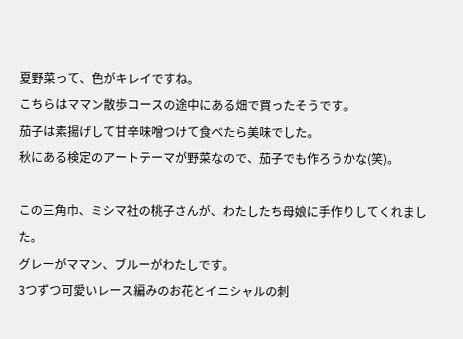夏野菜って、色がキレイですね。
こちらはママン散歩コースの途中にある畑で買ったそうです。
茄子は素揚げして甘辛味噌つけて食べたら美味でした。
秋にある検定のアートテーマが野菜なので、茄子でも作ろうかな(笑)。

この三角巾、ミシマ社の桃子さんが、わたしたち母娘に手作りしてくれました。
グレーがママン、ブルーがわたしです。
3つずつ可愛いレース編みのお花とイニシャルの刺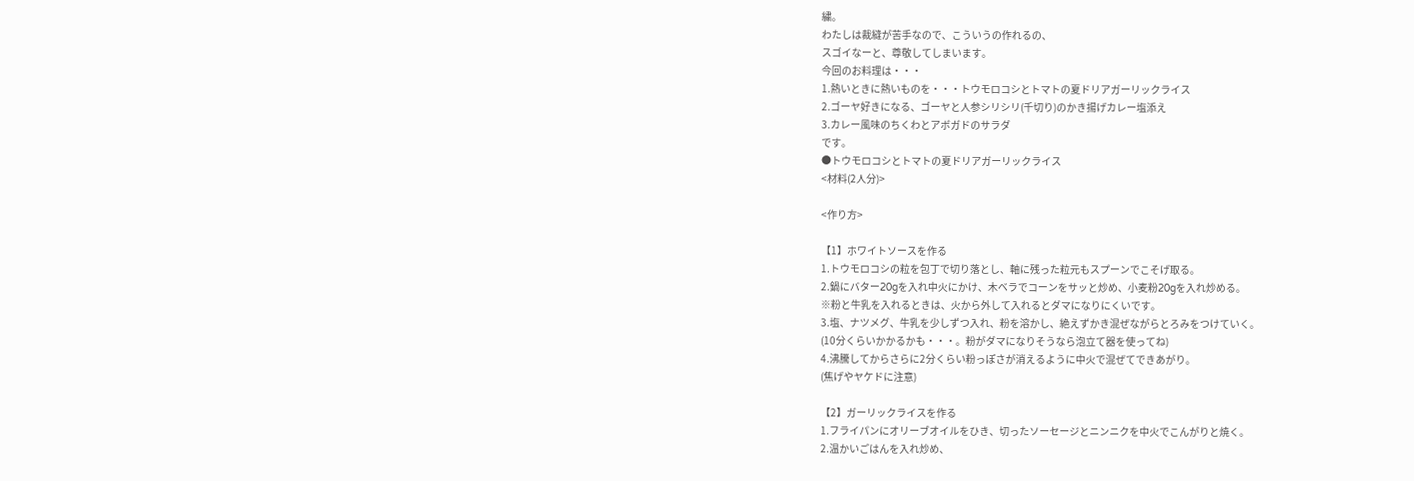繍。
わたしは裁縫が苦手なので、こういうの作れるの、
スゴイなーと、尊敬してしまいます。
今回のお料理は・・・
1.熱いときに熱いものを・・・トウモロコシとトマトの夏ドリアガーリックライス
2.ゴーヤ好きになる、ゴーヤと人参シリシリ(千切り)のかき揚げカレー塩添え
3.カレー風味のちくわとアボガドのサラダ
です。
●トウモロコシとトマトの夏ドリアガーリックライス
<材料(2人分)>

<作り方>

【1】ホワイトソースを作る
1.トウモロコシの粒を包丁で切り落とし、軸に残った粒元もスプーンでこそげ取る。
2.鍋にバター20gを入れ中火にかけ、木ベラでコーンをサッと炒め、小麦粉20gを入れ炒める。
※粉と牛乳を入れるときは、火から外して入れるとダマになりにくいです。
3.塩、ナツメグ、牛乳を少しずつ入れ、粉を溶かし、絶えずかき混ぜながらとろみをつけていく。
(10分くらいかかるかも・・・。粉がダマになりそうなら泡立て器を使ってね)
4.沸騰してからさらに2分くらい粉っぽさが消えるように中火で混ぜてできあがり。
(焦げやヤケドに注意)

【2】ガーリックライスを作る
1.フライパンにオリーブオイルをひき、切ったソーセージとニンニクを中火でこんがりと焼く。
2.温かいごはんを入れ炒め、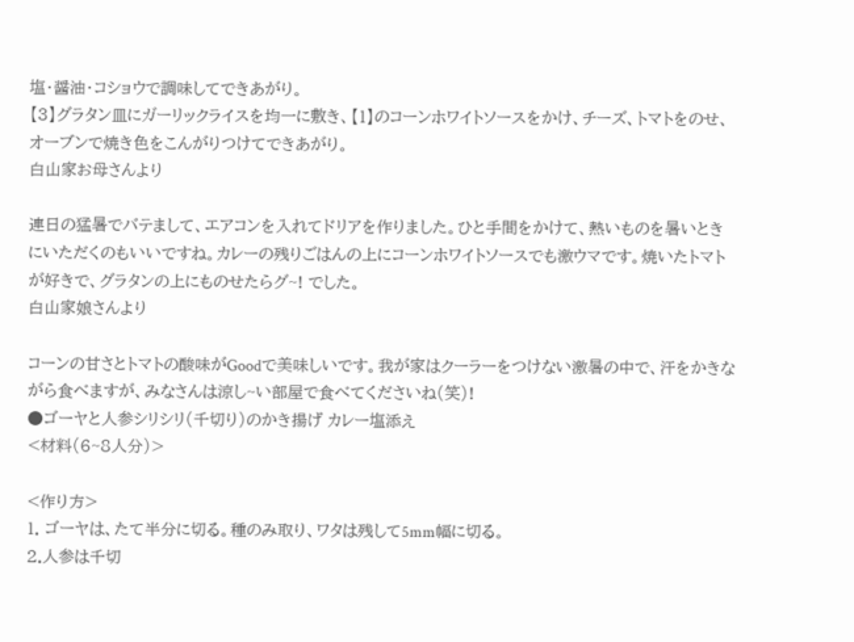塩・醤油・コショウで調味してできあがり。
【3】グラタン皿にガーリックライスを均一に敷き、【1】のコーンホワイトソースをかけ、チーズ、トマトをのせ、オーブンで焼き色をこんがりつけてできあがり。
白山家お母さんより

連日の猛暑でバテまして、エアコンを入れてドリアを作りました。ひと手間をかけて、熱いものを暑いときにいただくのもいいですね。カレーの残りごはんの上にコーンホワイトソースでも激ウマです。焼いたトマトが好きで、グラタンの上にものせたらグ~! でした。
白山家娘さんより

コーンの甘さとトマトの酸味がGoodで美味しいです。我が家はクーラーをつけない激暑の中で、汗をかきながら食べますが、みなさんは涼し~い部屋で食べてくださいね(笑)!
●ゴーヤと人参シリシリ(千切り)のかき揚げ カレー塩添え
<材料(6~8人分)>

<作り方>
1. ゴーヤは、たて半分に切る。種のみ取り、ワタは残して5mm幅に切る。
2.人参は千切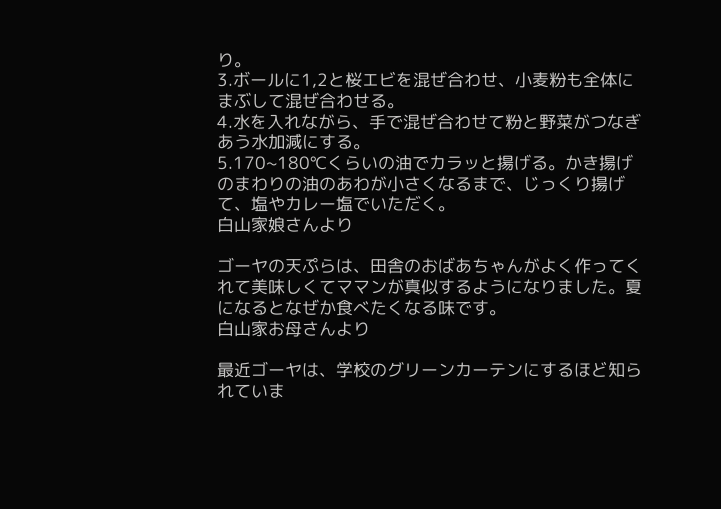り。
3.ボールに1,2と桜エビを混ぜ合わせ、小麦粉も全体にまぶして混ぜ合わせる。
4.水を入れながら、手で混ぜ合わせて粉と野菜がつなぎあう水加減にする。
5.170~180℃くらいの油でカラッと揚げる。かき揚げのまわりの油のあわが小さくなるまで、じっくり揚げて、塩やカレー塩でいただく。
白山家娘さんより

ゴーヤの天ぷらは、田舎のおばあちゃんがよく作ってくれて美味しくてママンが真似するようになりました。夏になるとなぜか食べたくなる味です。
白山家お母さんより

最近ゴーヤは、学校のグリーンカーテンにするほど知られていま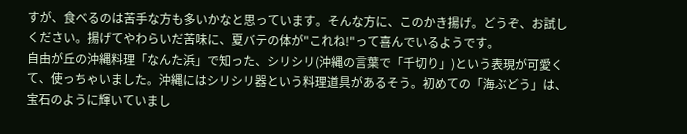すが、食べるのは苦手な方も多いかなと思っています。そんな方に、このかき揚げ。どうぞ、お試しください。揚げてやわらいだ苦味に、夏バテの体が"これね!"って喜んでいるようです。
自由が丘の沖縄料理「なんた浜」で知った、シリシリ(沖縄の言葉で「千切り」)という表現が可愛くて、使っちゃいました。沖縄にはシリシリ器という料理道具があるそう。初めての「海ぶどう」は、宝石のように輝いていまし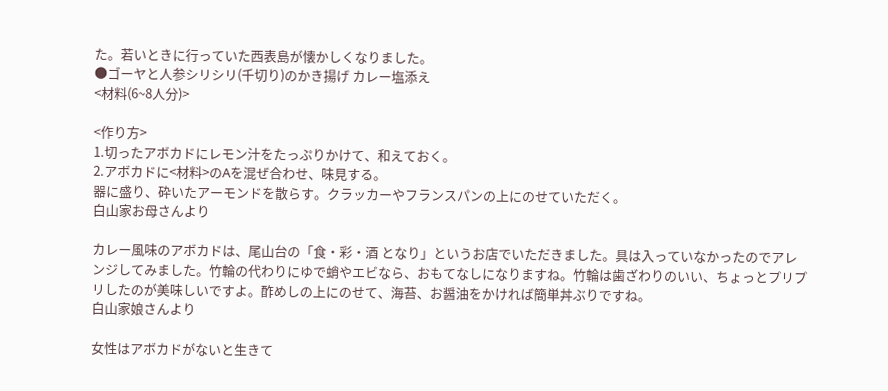た。若いときに行っていた西表島が懐かしくなりました。
●ゴーヤと人参シリシリ(千切り)のかき揚げ カレー塩添え
<材料(6~8人分)>

<作り方>
1.切ったアボカドにレモン汁をたっぷりかけて、和えておく。
2.アボカドに<材料>のAを混ぜ合わせ、味見する。
器に盛り、砕いたアーモンドを散らす。クラッカーやフランスパンの上にのせていただく。
白山家お母さんより

カレー風味のアボカドは、尾山台の「食・彩・酒 となり」というお店でいただきました。具は入っていなかったのでアレンジしてみました。竹輪の代わりにゆで蛸やエビなら、おもてなしになりますね。竹輪は歯ざわりのいい、ちょっとプリプリしたのが美味しいですよ。酢めしの上にのせて、海苔、お醤油をかければ簡単丼ぶりですね。
白山家娘さんより

女性はアボカドがないと生きて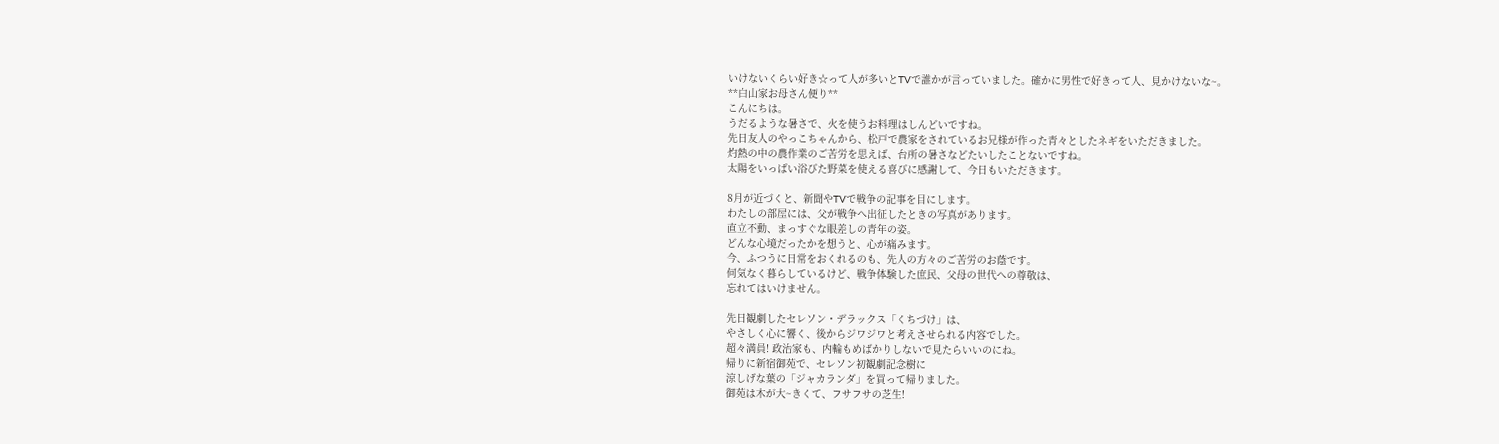いけないくらい好き☆って人が多いとTVで誰かが言っていました。確かに男性で好きって人、見かけないな~。
**白山家お母さん便り**
こんにちは。
うだるような暑さで、火を使うお料理はしんどいですね。
先日友人のやっこちゃんから、松戸で農家をされているお兄様が作った青々としたネギをいただきました。
灼熱の中の農作業のご苦労を思えば、台所の暑さなどたいしたことないですね。
太陽をいっぱい浴びた野菜を使える喜びに感謝して、今日もいただきます。

8月が近づくと、新聞やTVで戦争の記事を目にします。
わたしの部屋には、父が戦争へ出征したときの写真があります。
直立不動、まっすぐな眼差しの青年の姿。
どんな心境だったかを想うと、心が痛みます。
今、ふつうに日常をおくれるのも、先人の方々のご苦労のお蔭です。
何気なく暮らしているけど、戦争体験した庶民、父母の世代への尊敬は、
忘れてはいけません。

先日観劇したセレソン・デラックス「くちづけ」は、
やさしく心に響く、後からジワジワと考えさせられる内容でした。
超々満員! 政治家も、内輪もめばかりしないで見たらいいのにね。
帰りに新宿御苑で、セレソン初観劇記念樹に
涼しげな葉の「ジャカランダ」を買って帰りました。
御苑は木が大~きくて、フサフサの芝生!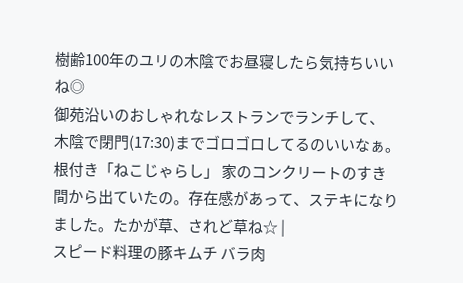樹齢100年のユリの木陰でお昼寝したら気持ちいいね◎
御苑沿いのおしゃれなレストランでランチして、
木陰で閉門(17:30)までゴロゴロしてるのいいなぁ。
根付き「ねこじゃらし」 家のコンクリートのすき間から出ていたの。存在感があって、ステキになりました。たかが草、されど草ね☆ |
スピード料理の豚キムチ バラ肉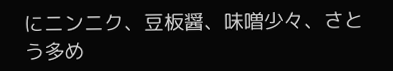にニンニク、豆板醤、味噌少々、さとう多め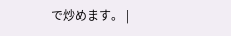で炒めます。 |